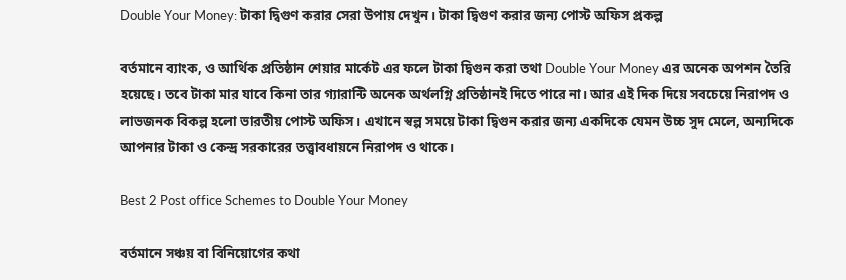Double Your Money: টাকা দ্বিগুণ করার সেরা উপায় দেখুন। টাকা দ্বিগুণ করার জন্য পোস্ট অফিস প্রকল্প

বর্তমানে ব্যাংক, ও আর্থিক প্রতিষ্ঠান শেয়ার মার্কেট এর ফলে টাকা দ্বিগুন করা তথা Double Your Money এর অনেক অপশন তৈরি হয়েছে। তবে টাকা মার যাবে কিনা তার গ্যারান্টি অনেক অর্থলগ্নি প্রতিষ্ঠানই দিতে পারে না। আর এই দিক দিয়ে সবচেয়ে নিরাপদ ও লাভজনক বিকল্প হলো ভারতীয় পোস্ট অফিস। এখানে স্বল্প সময়ে টাকা দ্বিগুন করার জন্য একদিকে যেমন উচ্চ সুদ মেলে, অন্যদিকে আপনার টাকা ও কেন্দ্র সরকারের তত্ত্বাবধায়নে নিরাপদ ও থাকে।

Best 2 Post office Schemes to Double Your Money

বর্তমানে সঞ্চয় বা বিনিয়োগের কথা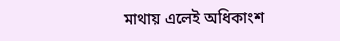মাথায় এলেই অধিকাংশ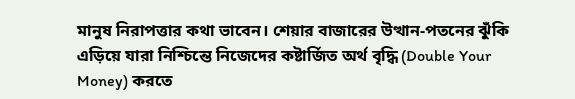মানুষ নিরাপত্তার কথা ভাবেন। শেয়ার বাজারের উত্থান-পতনের ঝুঁকি এড়িয়ে যারা নিশ্চিন্তে নিজেদের কষ্টার্জিত অর্থ বৃদ্ধি (Double Your Money) করতে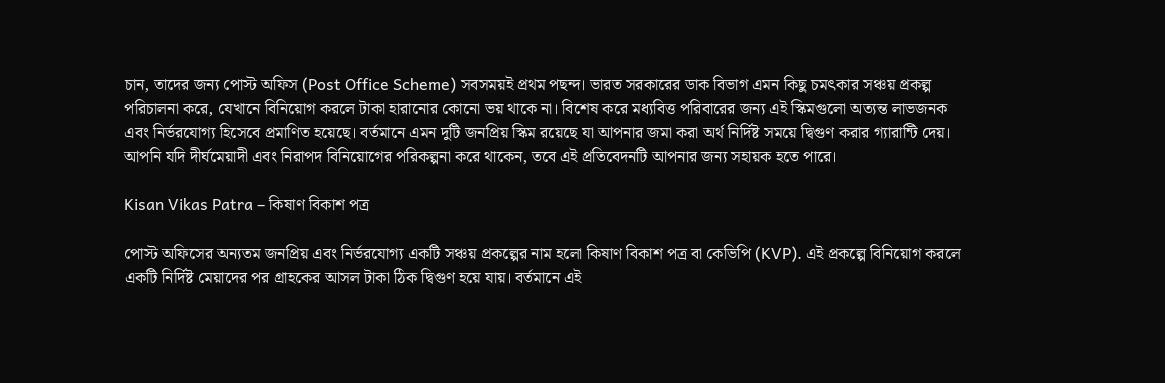চান, তাদের জন্য পোস্ট অফিস (Post Office Scheme) সবসময়ই প্রথম পছন্দ। ভারত সরকারের ডাক বিভাগ এমন কিছু চমৎকার সঞ্চয় প্রকল্প পরিচালনা করে, যেখানে বিনিয়োগ করলে টাকা হারানোর কোনো ভয় থাকে না। বিশেষ করে মধ্যবিত্ত পরিবারের জন্য এই স্কিমগুলো অত্যন্ত লাভজনক এবং নির্ভরযোগ্য হিসেবে প্রমাণিত হয়েছে। বর্তমানে এমন দুটি জনপ্রিয় স্কিম রয়েছে যা আপনার জমা করা অর্থ নির্দিষ্ট সময়ে দ্বিগুণ করার গ্যারান্টি দেয়। আপনি যদি দীর্ঘমেয়াদী এবং নিরাপদ বিনিয়োগের পরিকল্পনা করে থাকেন, তবে এই প্রতিবেদনটি আপনার জন্য সহায়ক হতে পারে।

Kisan Vikas Patra – কিষাণ বিকাশ পত্র

পোস্ট অফিসের অন্যতম জনপ্রিয় এবং নির্ভরযোগ্য একটি সঞ্চয় প্রকল্পের নাম হলো কিষাণ বিকাশ পত্র বা কেভিপি (KVP). এই প্রকল্পে বিনিয়োগ করলে একটি নির্দিষ্ট মেয়াদের পর গ্রাহকের আসল টাকা ঠিক দ্বিগুণ হয়ে যায়। বর্তমানে এই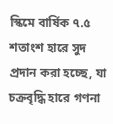স্কিমে বার্ষিক ৭.৫ শতাংশ হারে সুদ প্রদান করা হচ্ছে, যা চক্রবৃদ্ধি হারে গণনা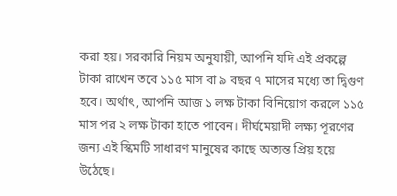করা হয়। সরকারি নিয়ম অনুযায়ী, আপনি যদি এই প্রকল্পে টাকা রাখেন তবে ১১৫ মাস বা ৯ বছর ৭ মাসের মধ্যে তা দ্বিগুণ হবে। অর্থাৎ, আপনি আজ ১ লক্ষ টাকা বিনিয়োগ করলে ১১৫ মাস পর ২ লক্ষ টাকা হাতে পাবেন। দীর্ঘমেয়াদী লক্ষ্য পূরণের জন্য এই স্কিমটি সাধারণ মানুষের কাছে অত্যন্ত প্রিয় হয়ে উঠেছে।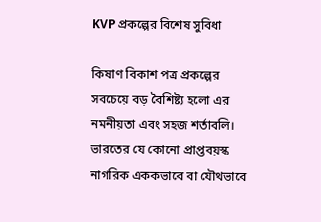KVP প্রকল্পের বিশেষ সুবিধা

কিষাণ বিকাশ পত্র প্রকল্পের সবচেয়ে বড় বৈশিষ্ট্য হলো এর নমনীয়তা এবং সহজ শর্তাবলি। ভারতের যে কোনো প্রাপ্তবয়স্ক নাগরিক এককভাবে বা যৌথভাবে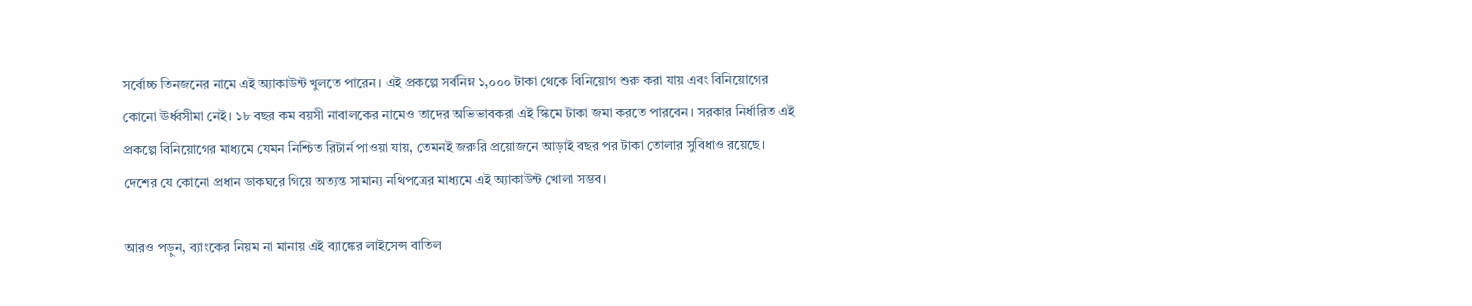সর্বোচ্চ তিনজনের নামে এই অ্যাকাউন্ট খুলতে পারেন। এই প্রকল্পে সর্বনিম্ন ১,০০০ টাকা থেকে বিনিয়োগ শুরু করা যায় এবং বিনিয়োগের কোনো ঊর্ধ্বসীমা নেই। ১৮ বছর কম বয়সী নাবালকের নামেও তাদের অভিভাবকরা এই স্কিমে টাকা জমা করতে পারবেন। সরকার নির্ধারিত এই প্রকল্পে বিনিয়োগের মাধ্যমে যেমন নিশ্চিত রিটার্ন পাওয়া যায়, তেমনই জরুরি প্রয়োজনে আড়াই বছর পর টাকা তোলার সুবিধাও রয়েছে। দেশের যে কোনো প্রধান ডাকঘরে গিয়ে অত্যন্ত সামান্য নথিপত্রের মাধ্যমে এই অ্যাকাউন্ট খোলা সম্ভব।

আরও পড়ুন, ব্যাংকের নিয়ম না মানায় এই ব্যাঙ্কের লাইসেন্স বাতিল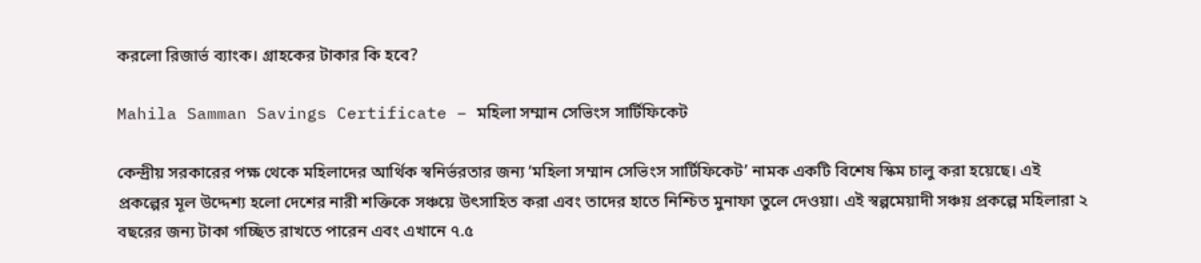করলো রিজার্ভ ব্যাংক। গ্রাহকের টাকার কি হবে?

Mahila Samman Savings Certificate – মহিলা সম্মান সেভিংস সার্টিফিকেট

কেন্দ্রীয় সরকারের পক্ষ থেকে মহিলাদের আর্থিক স্বনির্ভরতার জন্য ‘মহিলা সম্মান সেভিংস সার্টিফিকেট’ নামক একটি বিশেষ স্কিম চালু করা হয়েছে। এই প্রকল্পের মূল উদ্দেশ্য হলো দেশের নারী শক্তিকে সঞ্চয়ে উৎসাহিত করা এবং তাদের হাতে নিশ্চিত মুনাফা তুলে দেওয়া। এই স্বল্পমেয়াদী সঞ্চয় প্রকল্পে মহিলারা ২ বছরের জন্য টাকা গচ্ছিত রাখতে পারেন এবং এখানে ৭.৫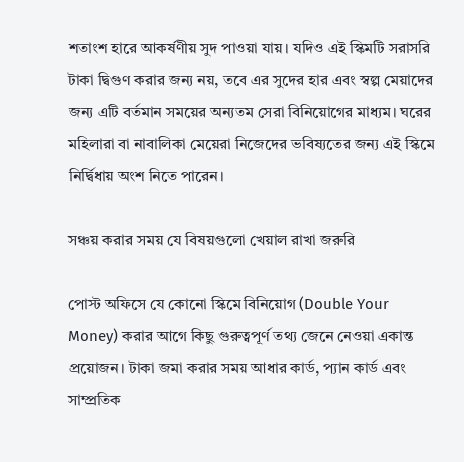শতাংশ হারে আকর্ষণীয় সুদ পাওয়া যায়। যদিও এই স্কিমটি সরাসরি টাকা দ্বিগুণ করার জন্য নয়, তবে এর সুদের হার এবং স্বল্প মেয়াদের জন্য এটি বর্তমান সময়ের অন্যতম সেরা বিনিয়োগের মাধ্যম। ঘরের মহিলারা বা নাবালিকা মেয়েরা নিজেদের ভবিষ্যতের জন্য এই স্কিমে নির্দ্বিধায় অংশ নিতে পারেন।

সঞ্চয় করার সময় যে বিষয়গুলো খেয়াল রাখা জরুরি

পোস্ট অফিসে যে কোনো স্কিমে বিনিয়োগ (Double Your Money) করার আগে কিছু গুরুত্বপূর্ণ তথ্য জেনে নেওয়া একান্ত প্রয়োজন। টাকা জমা করার সময় আধার কার্ড, প্যান কার্ড এবং সাম্প্রতিক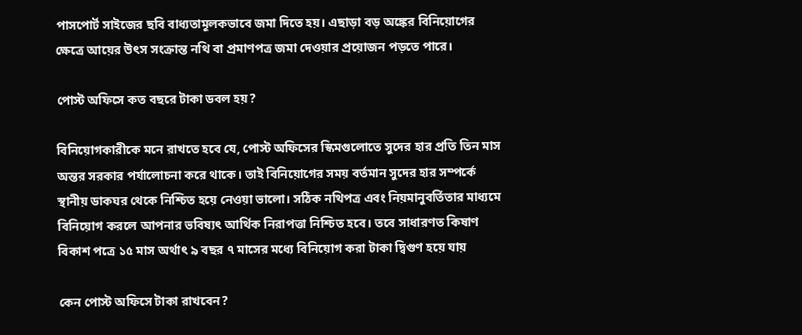পাসপোর্ট সাইজের ছবি বাধ্যতামূলকভাবে জমা দিতে হয়। এছাড়া বড় অঙ্কের বিনিয়োগের ক্ষেত্রে আয়ের উৎস সংক্রান্ত নথি বা প্রমাণপত্র জমা দেওয়ার প্রয়োজন পড়তে পারে।

পোস্ট অফিসে কত বছরে টাকা ডবল হয়?

বিনিয়োগকারীকে মনে রাখতে হবে যে, পোস্ট অফিসের স্কিমগুলোতে সুদের হার প্রতি তিন মাস অন্তর সরকার পর্যালোচনা করে থাকে। তাই বিনিয়োগের সময় বর্তমান সুদের হার সম্পর্কে স্থানীয় ডাকঘর থেকে নিশ্চিত হয়ে নেওয়া ভালো। সঠিক নথিপত্র এবং নিয়মানুবর্তিতার মাধ্যমে বিনিয়োগ করলে আপনার ভবিষ্যৎ আর্থিক নিরাপত্তা নিশ্চিত হবে। তবে সাধারণত কিষাণ বিকাশ পত্রে ১৫ মাস অর্থাৎ ৯ বছর ৭ মাসের মধ্যে বিনিয়োগ করা টাকা দ্বিগুণ হয়ে যায়

কেন পোস্ট অফিসে টাকা রাখবেন?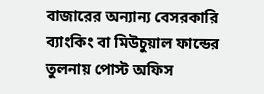বাজারের অন্যান্য বেসরকারি ব্যাংকিং বা মিউচুয়াল ফান্ডের তুলনায় পোস্ট অফিস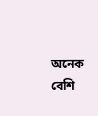অনেক বেশি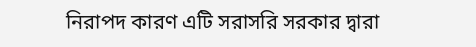নিরাপদ কারণ এটি সরাসরি সরকার দ্বারা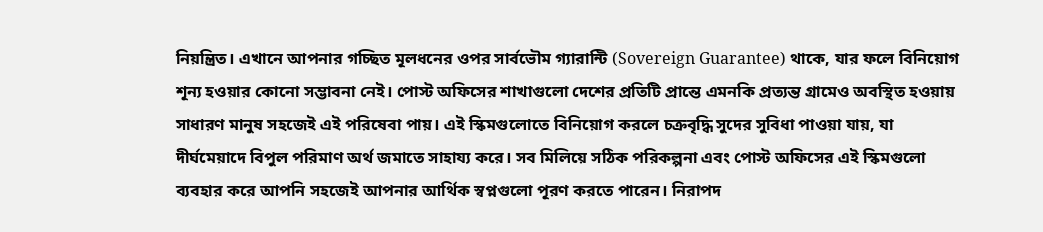নিয়ন্ত্রিত। এখানে আপনার গচ্ছিত মূলধনের ওপর সার্বভৌম গ্যারান্টি (Sovereign Guarantee) থাকে, যার ফলে বিনিয়োগ শূন্য হওয়ার কোনো সম্ভাবনা নেই। পোস্ট অফিসের শাখাগুলো দেশের প্রতিটি প্রান্তে এমনকি প্রত্যন্ত গ্রামেও অবস্থিত হওয়ায় সাধারণ মানুষ সহজেই এই পরিষেবা পায়। এই স্কিমগুলোতে বিনিয়োগ করলে চক্রবৃদ্ধি সুদের সুবিধা পাওয়া যায়, যা দীর্ঘমেয়াদে বিপুল পরিমাণ অর্থ জমাতে সাহায্য করে। সব মিলিয়ে সঠিক পরিকল্পনা এবং পোস্ট অফিসের এই স্কিমগুলো ব্যবহার করে আপনি সহজেই আপনার আর্থিক স্বপ্নগুলো পূরণ করতে পারেন। নিরাপদ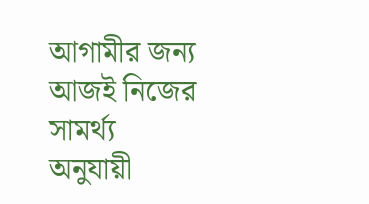আগামীর জন্য আজই নিজের সামর্থ্য অনুযায়ী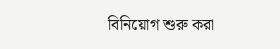বিনিয়োগ শুরু করা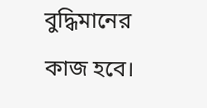বুদ্ধিমানের কাজ হবে।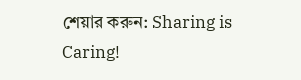শেয়ার করুন: Sharing is Caring!